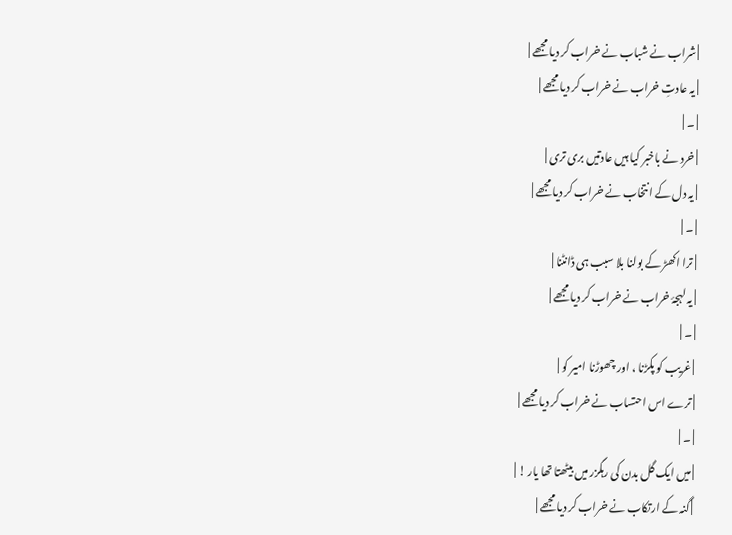| شراب نے شباب نے خراب کر دیا مجھے |
| یہ عادتِ خراب نے خراب کر دیا مجھے |
| ۔ |
| خرد نے باخبر کیا ہیں عادتیں بری تری |
| یہ دل کے انتخاب نے خراب کر دیا مجھے |
| ۔ |
| ترا اکھڑ کے بولنا بلا سبب ہی ڈانٹنا |
| یہ لہجۂ خراب نے خراب کر دیا مجھے |
| ۔ |
| غریب کو پکڑنا ، اور چھوڑنا امیر کو |
| ترے اس احتساب نے خراب کر دیا مجھے |
| ۔ |
| میں ایک گل بدن کی رہگزر میں بیٹھتا تھا یار ! |
| گنہ کے ارتکاب نے خراب کر دیا مجھے |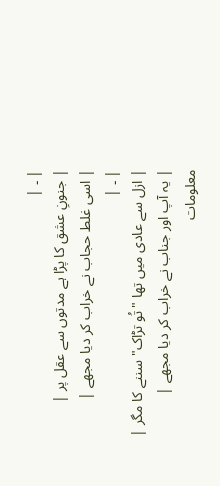| ۔ |
| جنونِ عشق کا پڑا ہے مدتوں سے عقل پر |
| اسی غلط حجاب نے خراب کر دیا مجھے |
| ۔ |
| ازل سے عادی میں تھا "تُو تڑاک" سننے کا مگر |
| یہ آپ اور جناب نے خراب کر دیا مجھے |
معلومات